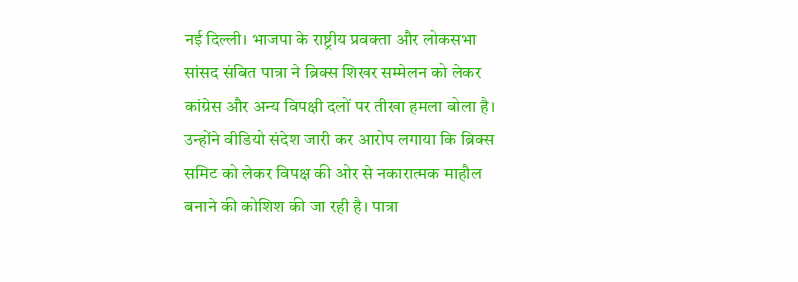नई दिल्ली। भाजपा के राष्ट्रीय प्रवक्ता और लोकसभा सांसद संबित पात्रा ने ब्रिक्स शिखर सम्मेलन को लेकर कांग्रेस और अन्य विपक्षी दलों पर तीखा हमला बोला है। उन्होंने वीडियो संदेश जारी कर आरोप लगाया कि ब्रिक्स समिट को लेकर विपक्ष की ओर से नकारात्मक माहौल बनाने की कोशिश की जा रही है। पात्रा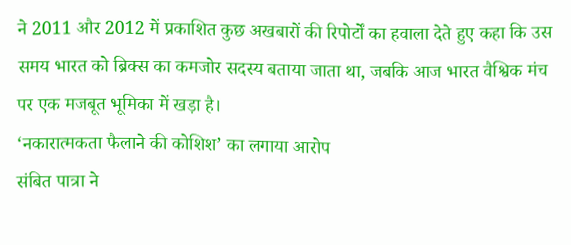ने 2011 और 2012 में प्रकाशित कुछ अखबारों की रिपोर्टों का हवाला देते हुए कहा कि उस समय भारत को ब्रिक्स का कमजोर सदस्य बताया जाता था, जबकि आज भारत वैश्विक मंच पर एक मजबूत भूमिका में खड़ा है।
‘नकारात्मकता फैलाने की कोशिश’ का लगाया आरोप
संबित पात्रा ने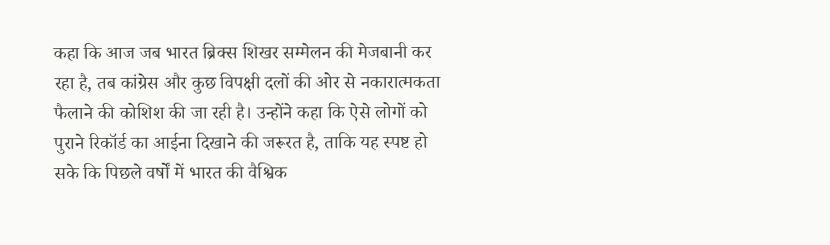कहा कि आज जब भारत ब्रिक्स शिखर सम्मेलन की मेजबानी कर रहा है, तब कांग्रेस और कुछ विपक्षी दलों की ओर से नकारात्मकता फैलाने की कोशिश की जा रही है। उन्होंने कहा कि ऐसे लोगों को पुराने रिकॉर्ड का आईना दिखाने की जरूरत है, ताकि यह स्पष्ट हो सके कि पिछले वर्षों में भारत की वैश्विक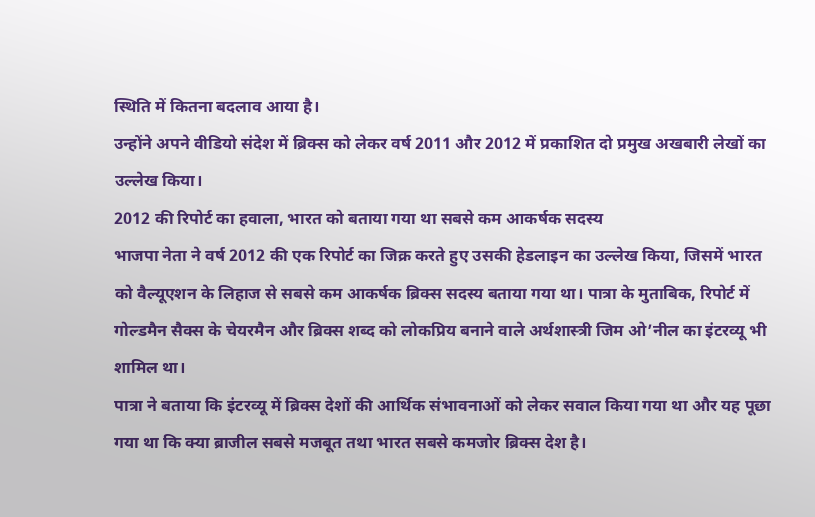स्थिति में कितना बदलाव आया है।
उन्होंने अपने वीडियो संदेश में ब्रिक्स को लेकर वर्ष 2011 और 2012 में प्रकाशित दो प्रमुख अखबारी लेखों का उल्लेख किया।
2012 की रिपोर्ट का हवाला, भारत को बताया गया था सबसे कम आकर्षक सदस्य
भाजपा नेता ने वर्ष 2012 की एक रिपोर्ट का जिक्र करते हुए उसकी हेडलाइन का उल्लेख किया, जिसमें भारत को वैल्यूएशन के लिहाज से सबसे कम आकर्षक ब्रिक्स सदस्य बताया गया था। पात्रा के मुताबिक, रिपोर्ट में गोल्डमैन सैक्स के चेयरमैन और ब्रिक्स शब्द को लोकप्रिय बनाने वाले अर्थशास्त्री जिम ओ’नील का इंटरव्यू भी शामिल था।
पात्रा ने बताया कि इंटरव्यू में ब्रिक्स देशों की आर्थिक संभावनाओं को लेकर सवाल किया गया था और यह पूछा गया था कि क्या ब्राजील सबसे मजबूत तथा भारत सबसे कमजोर ब्रिक्स देश है।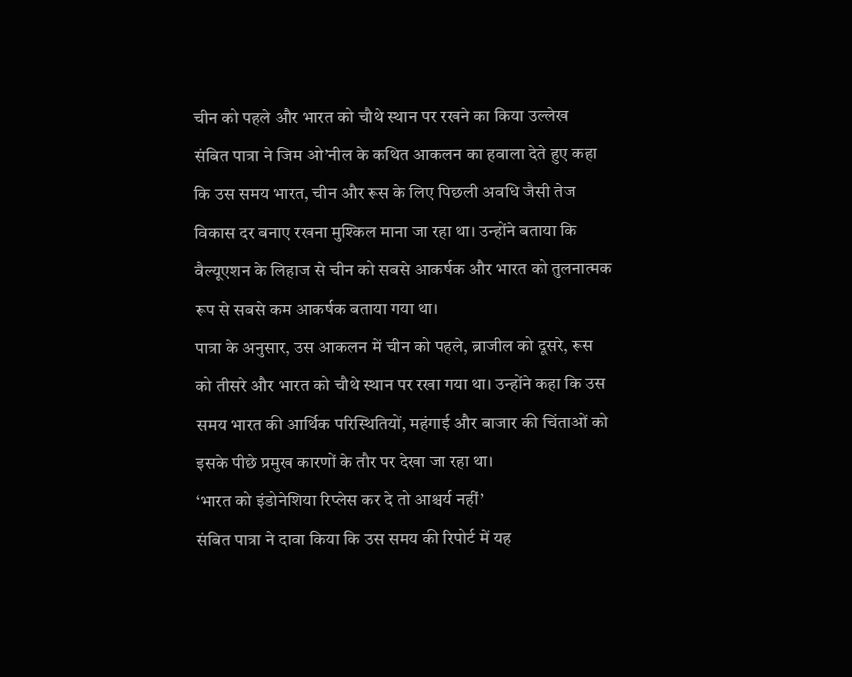चीन को पहले और भारत को चौथे स्थान पर रखने का किया उल्लेख
संबित पात्रा ने जिम ओ’नील के कथित आकलन का हवाला देते हुए कहा कि उस समय भारत, चीन और रूस के लिए पिछली अवधि जैसी तेज विकास दर बनाए रखना मुश्किल माना जा रहा था। उन्होंने बताया कि वैल्यूएशन के लिहाज से चीन को सबसे आकर्षक और भारत को तुलनात्मक रूप से सबसे कम आकर्षक बताया गया था।
पात्रा के अनुसार, उस आकलन में चीन को पहले, ब्राजील को दूसरे, रूस को तीसरे और भारत को चौथे स्थान पर रखा गया था। उन्होंने कहा कि उस समय भारत की आर्थिक परिस्थितियों, महंगाई और बाजार की चिंताओं को इसके पीछे प्रमुख कारणों के तौर पर देखा जा रहा था।
‘भारत को इंडोनेशिया रिप्लेस कर दे तो आश्चर्य नहीं’
संबित पात्रा ने दावा किया कि उस समय की रिपोर्ट में यह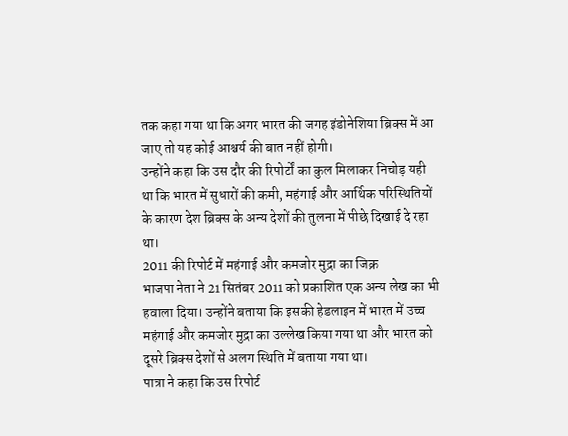तक कहा गया था कि अगर भारत की जगह इंडोनेशिया ब्रिक्स में आ जाए तो यह कोई आश्चर्य की बात नहीं होगी।
उन्होंने कहा कि उस दौर की रिपोर्टों का कुल मिलाकर निचोड़ यही था कि भारत में सुधारों की कमी, महंगाई और आर्थिक परिस्थितियों के कारण देश ब्रिक्स के अन्य देशों की तुलना में पीछे दिखाई दे रहा था।
2011 की रिपोर्ट में महंगाई और कमजोर मुद्रा का जिक्र
भाजपा नेता ने 21 सितंबर 2011 को प्रकाशित एक अन्य लेख का भी हवाला दिया। उन्होंने बताया कि इसकी हेडलाइन में भारत में उच्च महंगाई और कमजोर मुद्रा का उल्लेख किया गया था और भारत को दूसरे ब्रिक्स देशों से अलग स्थिति में बताया गया था।
पात्रा ने कहा कि उस रिपोर्ट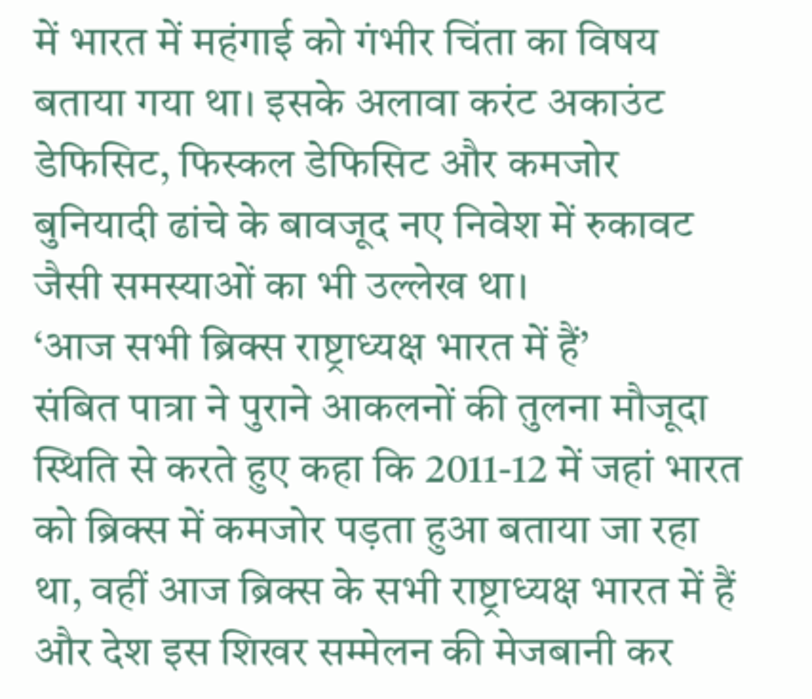में भारत में महंगाई को गंभीर चिंता का विषय बताया गया था। इसके अलावा करंट अकाउंट डेफिसिट, फिस्कल डेफिसिट और कमजोर बुनियादी ढांचे के बावजूद नए निवेश में रुकावट जैसी समस्याओं का भी उल्लेख था।
‘आज सभी ब्रिक्स राष्ट्राध्यक्ष भारत में हैं’
संबित पात्रा ने पुराने आकलनों की तुलना मौजूदा स्थिति से करते हुए कहा कि 2011-12 में जहां भारत को ब्रिक्स में कमजोर पड़ता हुआ बताया जा रहा था, वहीं आज ब्रिक्स के सभी राष्ट्राध्यक्ष भारत में हैं और देश इस शिखर सम्मेलन की मेजबानी कर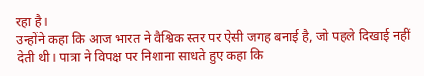रहा है।
उन्होंने कहा कि आज भारत ने वैश्विक स्तर पर ऐसी जगह बनाई है, जो पहले दिखाई नहीं देती थी। पात्रा ने विपक्ष पर निशाना साधते हुए कहा कि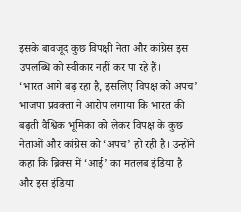इसके बावजूद कुछ विपक्षी नेता और कांग्रेस इस उपलब्धि को स्वीकार नहीं कर पा रहे हैं।
‘भारत आगे बढ़ रहा है, इसलिए विपक्ष को अपच’
भाजपा प्रवक्ता ने आरोप लगाया कि भारत की बढ़ती वैश्विक भूमिका को लेकर विपक्ष के कुछ नेताओं और कांग्रेस को ‘अपच’ हो रही है। उन्होंने कहा कि ब्रिक्स में ‘आई’ का मतलब इंडिया है और इस इंडिया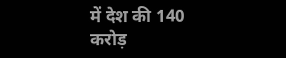में देश की 140 करोड़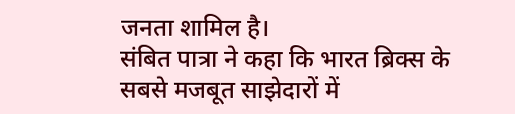जनता शामिल है।
संबित पात्रा ने कहा कि भारत ब्रिक्स के सबसे मजबूत साझेदारों में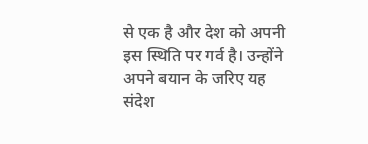से एक है और देश को अपनी इस स्थिति पर गर्व है। उन्होंने अपने बयान के जरिए यह संदेश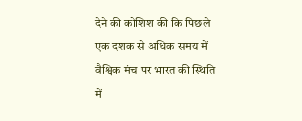देने की कोशिश की कि पिछले एक दशक से अधिक समय में वैश्विक मंच पर भारत की स्थिति में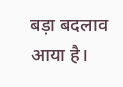बड़ा बदलाव आया है।